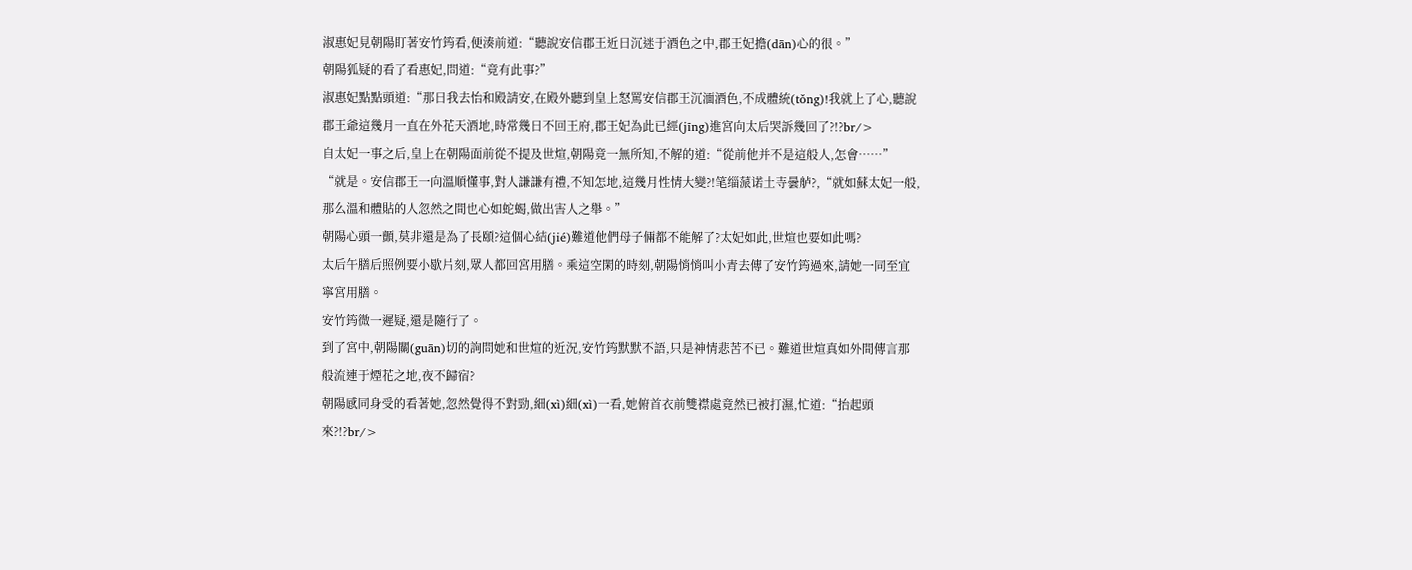淑惠妃見朝陽盯著安竹筠看,便湊前道:“聽說安信郡王近日沉迷于酒色之中,郡王妃擔(dān)心的很。”
朝陽狐疑的看了看惠妃,問道:“竟有此事?”
淑惠妃點點頭道:“那日我去怡和殿請安,在殿外聽到皇上怒罵安信郡王沉湎酒色,不成體統(tǒng)!我就上了心,聽說郡王爺這幾月一直在外花天酒地,時常幾日不回王府,郡王妃為此已經(jīng)進宮向太后哭訴幾回了?!?br/>
自太妃一事之后,皇上在朝陽面前從不提及世煊,朝陽竟一無所知,不解的道:“從前他并不是這般人,怎會……”
“就是。安信郡王一向溫順懂事,對人謙謙有禮,不知怎地,這幾月性情大變?!笔缁蒎诺土寺曇舻?,“就如蘇太妃一般,那么溫和體貼的人忽然之間也心如蛇蝎,做出害人之舉。”
朝陽心頭一顫,莫非還是為了長頤?這個心結(jié)難道他們母子倆都不能解了?太妃如此,世煊也要如此嗎?
太后午膳后照例要小歇片刻,眾人都回宮用膳。乘這空閑的時刻,朝陽悄悄叫小青去傳了安竹筠過來,請她一同至宜寧宮用膳。
安竹筠微一遲疑,還是隨行了。
到了宮中,朝陽關(guān)切的詢問她和世煊的近況,安竹筠默默不語,只是神情悲苦不已。難道世煊真如外間傳言那般流連于煙花之地,夜不歸宿?
朝陽感同身受的看著她,忽然覺得不對勁,細(xì)細(xì)一看,她俯首衣前雙襟處竟然已被打濕,忙道:“抬起頭來?!?br/>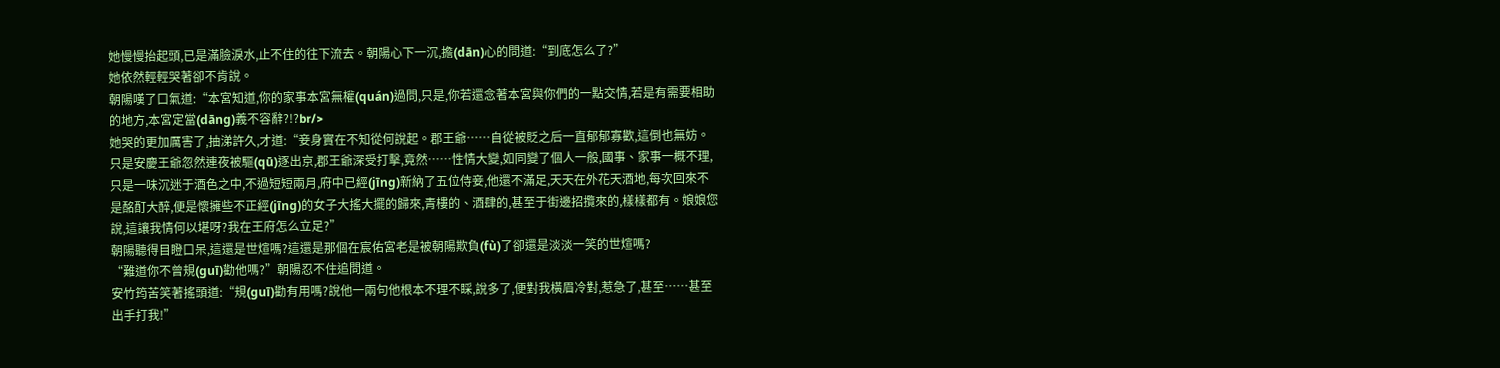她慢慢抬起頭,已是滿臉淚水,止不住的往下流去。朝陽心下一沉,擔(dān)心的問道:“到底怎么了?”
她依然輕輕哭著卻不肯說。
朝陽嘆了口氣道:“本宮知道,你的家事本宮無權(quán)過問,只是,你若還念著本宮與你們的一點交情,若是有需要相助的地方,本宮定當(dāng)義不容辭?!?br/>
她哭的更加厲害了,抽涕許久,才道:“妾身實在不知從何說起。郡王爺……自從被貶之后一直郁郁寡歡,這倒也無妨。只是安慶王爺忽然連夜被驅(qū)逐出京,郡王爺深受打擊,竟然……性情大變,如同變了個人一般,國事、家事一概不理,只是一味沉迷于酒色之中,不過短短兩月,府中已經(jīng)新納了五位侍妾,他還不滿足,天天在外花天酒地,每次回來不是酩酊大醉,便是懷擁些不正經(jīng)的女子大搖大擺的歸來,青樓的、酒肆的,甚至于街邊招攬來的,樣樣都有。娘娘您說,這讓我情何以堪呀?我在王府怎么立足?”
朝陽聽得目瞪口呆,這還是世煊嗎?這還是那個在宸佑宮老是被朝陽欺負(fù)了卻還是淡淡一笑的世煊嗎?
“難道你不曾規(guī)勸他嗎?”朝陽忍不住追問道。
安竹筠苦笑著搖頭道:“規(guī)勸有用嗎?說他一兩句他根本不理不睬,說多了,便對我橫眉冷對,惹急了,甚至……甚至出手打我!”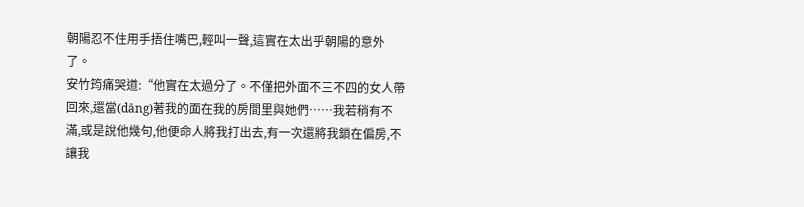朝陽忍不住用手捂住嘴巴,輕叫一聲,這實在太出乎朝陽的意外了。
安竹筠痛哭道:“他實在太過分了。不僅把外面不三不四的女人帶回來,還當(dāng)著我的面在我的房間里與她們……我若稍有不滿,或是說他幾句,他便命人將我打出去,有一次還將我鎖在偏房,不讓我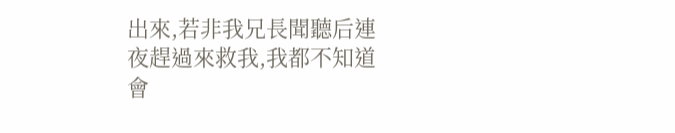出來,若非我兄長聞聽后連夜趕過來救我,我都不知道會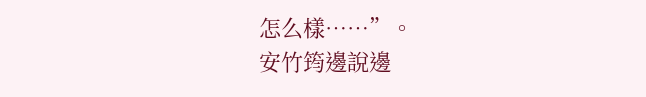怎么樣……”。
安竹筠邊說邊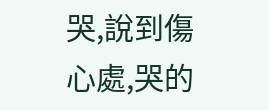哭,說到傷心處,哭的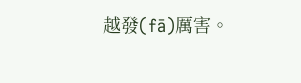越發(fā)厲害。